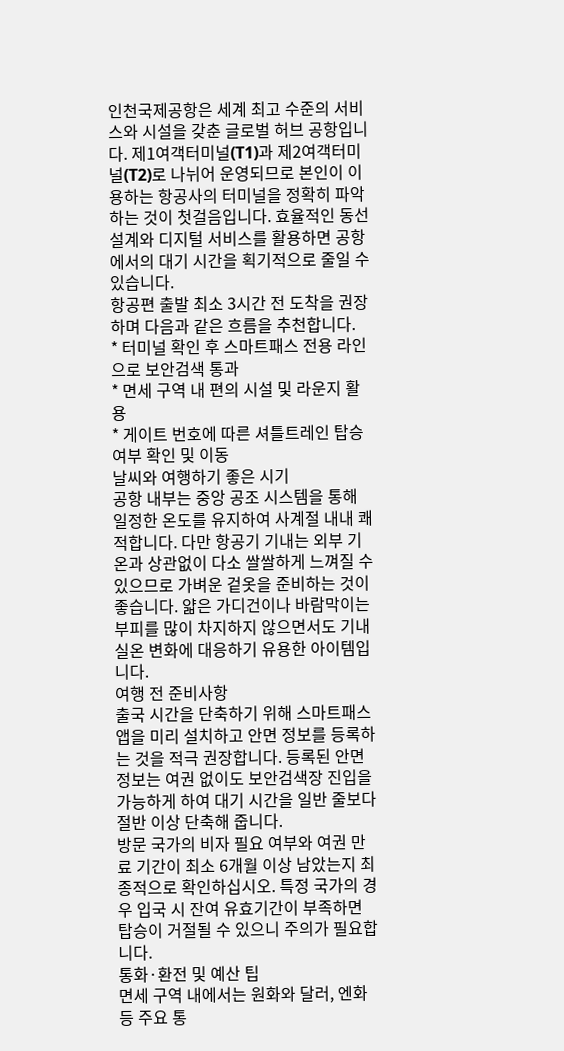인천국제공항은 세계 최고 수준의 서비스와 시설을 갖춘 글로벌 허브 공항입니다. 제1여객터미널(T1)과 제2여객터미널(T2)로 나뉘어 운영되므로 본인이 이용하는 항공사의 터미널을 정확히 파악하는 것이 첫걸음입니다. 효율적인 동선 설계와 디지털 서비스를 활용하면 공항에서의 대기 시간을 획기적으로 줄일 수 있습니다.
항공편 출발 최소 3시간 전 도착을 권장하며 다음과 같은 흐름을 추천합니다.
* 터미널 확인 후 스마트패스 전용 라인으로 보안검색 통과
* 면세 구역 내 편의 시설 및 라운지 활용
* 게이트 번호에 따른 셔틀트레인 탑승 여부 확인 및 이동
날씨와 여행하기 좋은 시기
공항 내부는 중앙 공조 시스템을 통해 일정한 온도를 유지하여 사계절 내내 쾌적합니다. 다만 항공기 기내는 외부 기온과 상관없이 다소 쌀쌀하게 느껴질 수 있으므로 가벼운 겉옷을 준비하는 것이 좋습니다. 얇은 가디건이나 바람막이는 부피를 많이 차지하지 않으면서도 기내 실온 변화에 대응하기 유용한 아이템입니다.
여행 전 준비사항
출국 시간을 단축하기 위해 스마트패스 앱을 미리 설치하고 안면 정보를 등록하는 것을 적극 권장합니다. 등록된 안면 정보는 여권 없이도 보안검색장 진입을 가능하게 하여 대기 시간을 일반 줄보다 절반 이상 단축해 줍니다.
방문 국가의 비자 필요 여부와 여권 만료 기간이 최소 6개월 이상 남았는지 최종적으로 확인하십시오. 특정 국가의 경우 입국 시 잔여 유효기간이 부족하면 탑승이 거절될 수 있으니 주의가 필요합니다.
통화·환전 및 예산 팁
면세 구역 내에서는 원화와 달러, 엔화 등 주요 통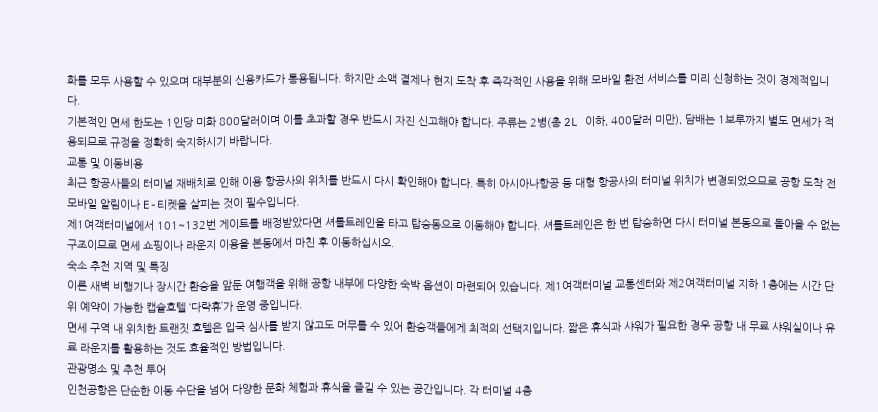화를 모두 사용할 수 있으며 대부분의 신용카드가 통용됩니다. 하지만 소액 결제나 현지 도착 후 즉각적인 사용을 위해 모바일 환전 서비스를 미리 신청하는 것이 경제적입니다.
기본적인 면세 한도는 1인당 미화 800달러이며 이를 초과할 경우 반드시 자진 신고해야 합니다. 주류는 2병(총 2L 이하, 400달러 미만), 담배는 1보루까지 별도 면세가 적용되므로 규정을 정확히 숙지하시기 바랍니다.
교통 및 이동비용
최근 항공사들의 터미널 재배치로 인해 이용 항공사의 위치를 반드시 다시 확인해야 합니다. 특히 아시아나항공 등 대형 항공사의 터미널 위치가 변경되었으므로 공항 도착 전 모바일 알림이나 E-티켓을 살피는 것이 필수입니다.
제1여객터미널에서 101~132번 게이트를 배정받았다면 셔틀트레인을 타고 탑승동으로 이동해야 합니다. 셔틀트레인은 한 번 탑승하면 다시 터미널 본동으로 돌아올 수 없는 구조이므로 면세 쇼핑이나 라운지 이용을 본동에서 마친 후 이동하십시오.
숙소 추천 지역 및 특징
이른 새벽 비행기나 장시간 환승을 앞둔 여행객을 위해 공항 내부에 다양한 숙박 옵션이 마련되어 있습니다. 제1여객터미널 교통센터와 제2여객터미널 지하 1층에는 시간 단위 예약이 가능한 캡슐호텔 ‘다락휴’가 운영 중입니다.
면세 구역 내 위치한 트랜짓 호텔은 입국 심사를 받지 않고도 머무를 수 있어 환승객들에게 최적의 선택지입니다. 짧은 휴식과 샤워가 필요한 경우 공항 내 무료 샤워실이나 유료 라운지를 활용하는 것도 효율적인 방법입니다.
관광명소 및 추천 투어
인천공항은 단순한 이동 수단을 넘어 다양한 문화 체험과 휴식을 즐길 수 있는 공간입니다. 각 터미널 4층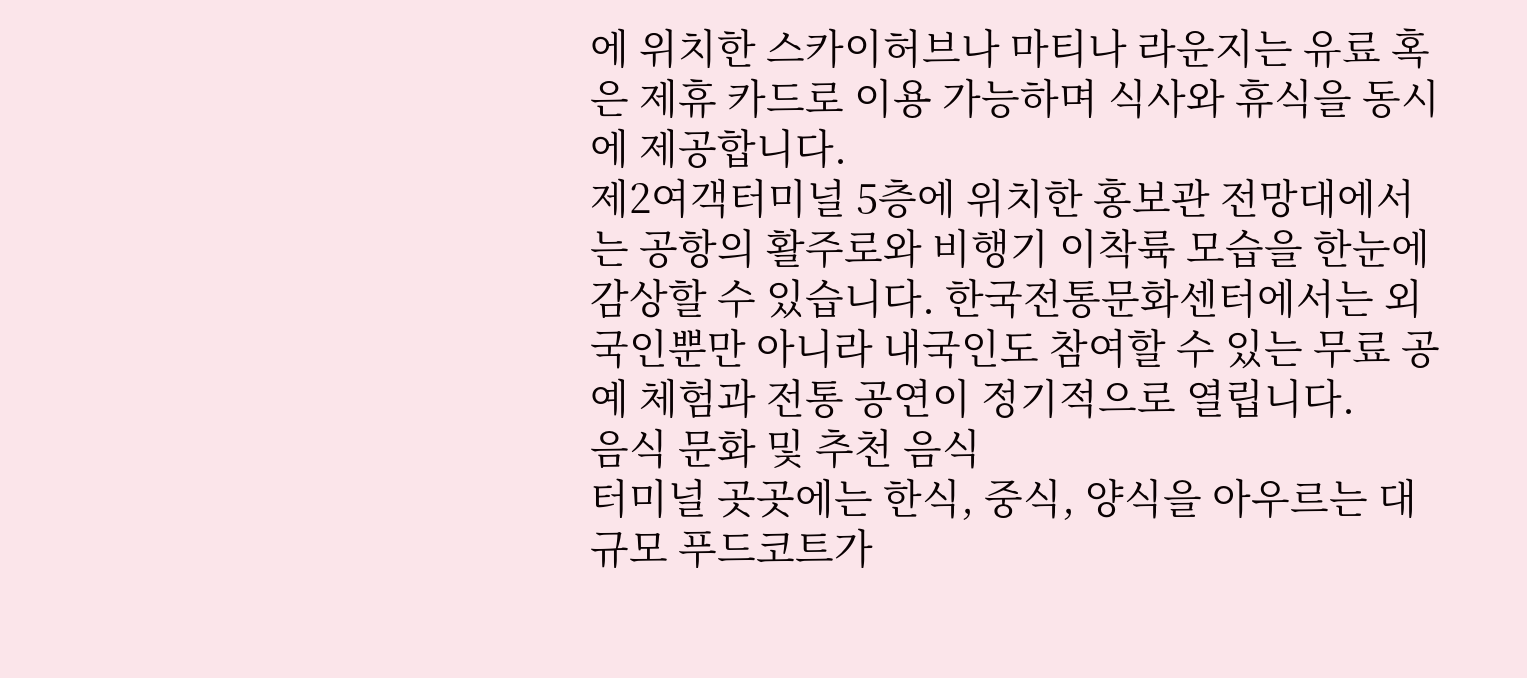에 위치한 스카이허브나 마티나 라운지는 유료 혹은 제휴 카드로 이용 가능하며 식사와 휴식을 동시에 제공합니다.
제2여객터미널 5층에 위치한 홍보관 전망대에서는 공항의 활주로와 비행기 이착륙 모습을 한눈에 감상할 수 있습니다. 한국전통문화센터에서는 외국인뿐만 아니라 내국인도 참여할 수 있는 무료 공예 체험과 전통 공연이 정기적으로 열립니다.
음식 문화 및 추천 음식
터미널 곳곳에는 한식, 중식, 양식을 아우르는 대규모 푸드코트가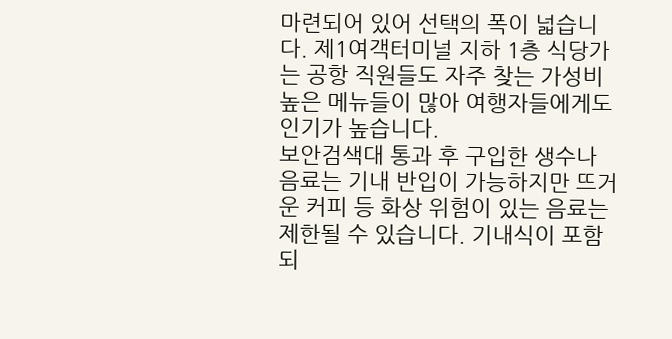마련되어 있어 선택의 폭이 넓습니다. 제1여객터미널 지하 1층 식당가는 공항 직원들도 자주 찾는 가성비 높은 메뉴들이 많아 여행자들에게도 인기가 높습니다.
보안검색대 통과 후 구입한 생수나 음료는 기내 반입이 가능하지만 뜨거운 커피 등 화상 위험이 있는 음료는 제한될 수 있습니다. 기내식이 포함되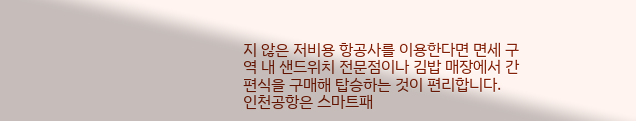지 않은 저비용 항공사를 이용한다면 면세 구역 내 샌드위치 전문점이나 김밥 매장에서 간편식을 구매해 탑승하는 것이 편리합니다.
인천공항은 스마트패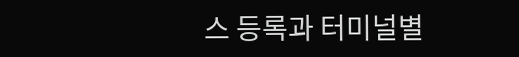스 등록과 터미널별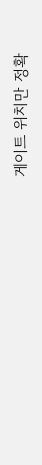게이트 위치만 정확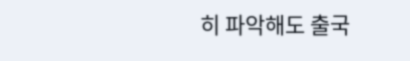히 파악해도 출국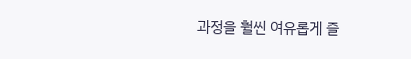과정을 훨씬 여유롭게 즐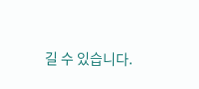길 수 있습니다.